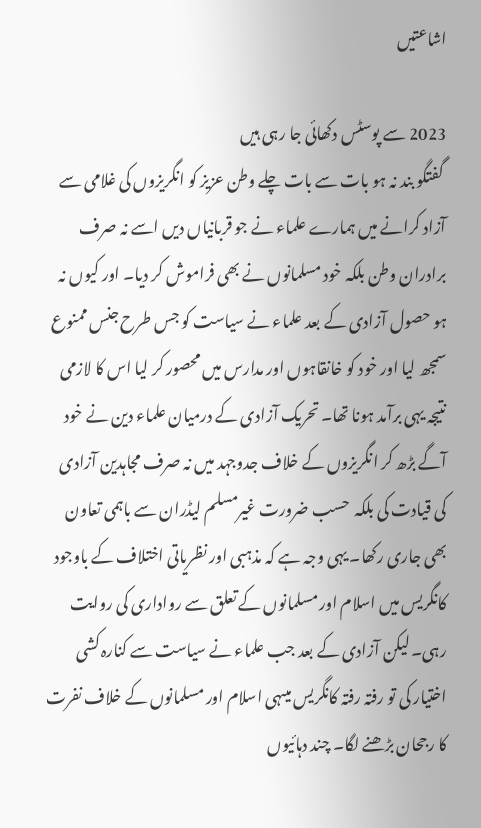اشاعتیں

2023 سے پوسٹس دکھائی جا رہی ہیں
 گفتگو بند نہ ہو بات سے بات چلے وطن عزیز کو انگریزوں کی غلامی سے آزاد کرانے میں ہمارے علماء نے جو قربانیاں دیں اسے نہ صرف برادران وطن بلکہ خود مسلمانوں نے بھی فراموش کر دیا۔ اور کیوں نہ ہو حصول آزادی کے بعد علماء نے سیاست کو جس طرح جنس ممنوع سمجھ لیا اور خود کو خانقاہوں اور مدارس میں محصور کر لیا اس کا لازمی نتیجہ یہی برآمد ہونا تھا۔ تحریک آزادی کے درمیان علماء دین نے خود آگے بڑھ کر انگریزوں کے خلاف جدوجہد میں نہ صرف مجاہدین آزادی کی قیادت کی بلکہ  حسب ضرورت غیرمسلم لیڈران سے باہمی تعاون بھی جاری رکھا۔ یہی وجہ ہے کہ مذہبی اور نظریاتی اختلاف کے باوجود کانگریس میں اسلام اور مسلمانوں کے تعلق سے رواداری کی روایت رہی۔ لیکن آزادی کے بعد جب علماء نے سیاست سے کنارہ کشی اختیار کی تو رفتہ رفتہ کانگریس میںہی اسلام اور مسلمانوں کے خلاف نفرت کا رجحان بڑھنے لگا۔ چند دہائیوں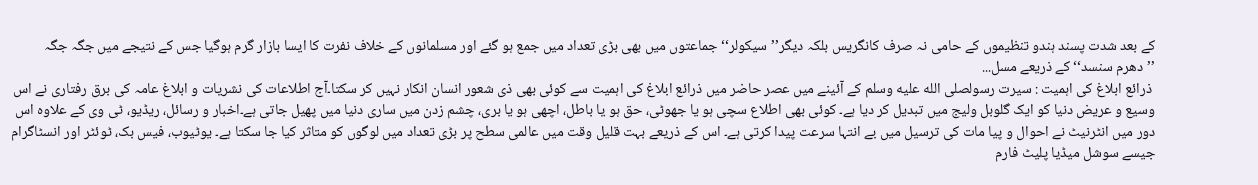کے بعد شدت پسند ہندو تنظیموں کے حامی نہ صرف کانگریس بلکہ دیگر’’سیکولر‘‘ جماعتوں میں بھی بڑی تعداد میں جمع ہو گئے اور مسلمانوں کے خلاف نفرت کا ایسا بازار گرم ہوگیا جس کے نتیجے میں جگہ جگہ ’’دھرم سنسد‘‘ کے ذریعے مسل...
 ذرائع ابلاغ کی اہمیت : سیرت رسولصلى الله عليه وسلم کے آئینے میں عصر حاضر میں ذرائع ابلاغ کی اہمیت سے کوئی بھی ذی شعور انسان انکار نہیں کر سکتا۔آج اطلاعات کی نشریات و ابلاغ عامہ کی برق رفتاری نے اس وسیع و عریض دنیا کو ایک گلوبل ولیج میں تبدیل کر دیا ہے۔ کوئی بھی اطلاع سچی ہو یا جھوٹی، حق ہو یا باطل، اچھی ہو یا بری، چشم زدن میں ساری دنیا میں پھیل جاتی ہے۔اخبار و رسائل، ریڈیو، ٹی وی کے علاوہ اس دور میں انٹرنیٹ نے احوال و پیا مات کی ترسیل میں بے انتہا سرعت پیدا کرتی ہے۔ اس کے ذریعے بہت قلیل وقت میں عالمی سطح پر بڑی تعداد میں لوگوں کو متاثر کیا جا سکتا ہے۔ یوٹیوب، فیس بک، ٹوئٹر اور انسٹاگرام جیسے سوشل میڈیا پلیٹ فارم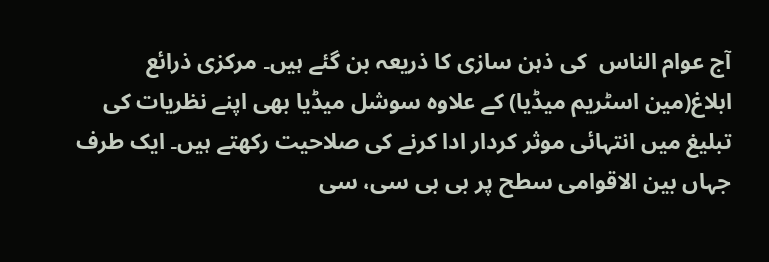آج عوام الناس  کی ذہن سازی کا ذریعہ بن گئے ہیں۔ مرکزی ذرائع ابلاغ(مین اسٹریم میڈیا) کے علاوہ سوشل میڈیا بھی اپنے نظریات کی تبلیغ میں انتہائی موثر کردار ادا کرنے کی صلاحیت رکھتے ہیں۔ ایک طرف جہاں بین الاقوامی سطح پر بی بی سی، سی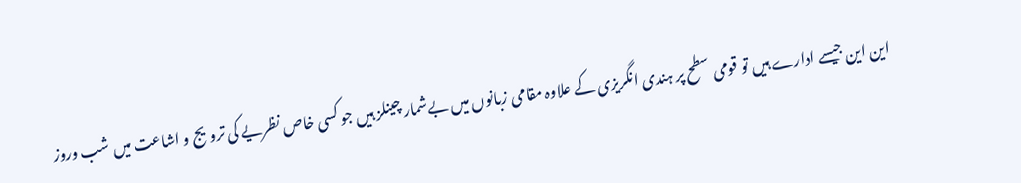این این جیسے ادارے ہیں تو قومی سطح پر ہندی انگریزی کے علاوہ مقامی زبانوں میں بےشمار چینلز ہیں جو کسی خاص نظریے کی ترویج و اشاعت میں شب وروز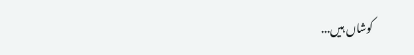کوشاں ہیں...